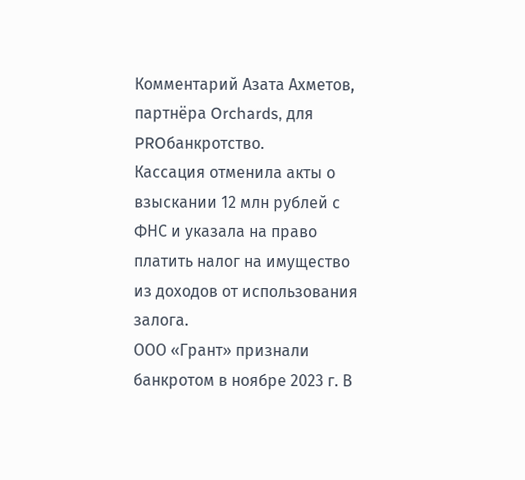Комментарий Азата Ахметов, партнёра Orchards, для PROбанкротство.
Кассация отменила акты о взыскании 12 млн рублей с ФНС и указала на право платить налог на имущество из доходов от использования залога.
ООО «Грант» признали банкротом в ноябре 2023 г. В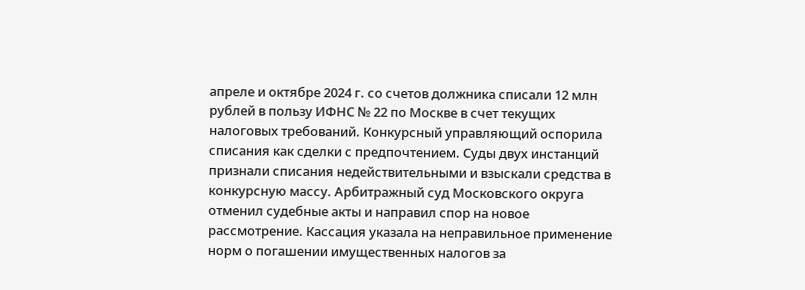апреле и октябре 2024 г. со счетов должника списали 12 млн рублей в пользу ИФНС № 22 по Москве в счет текущих налоговых требований. Конкурсный управляющий оспорила списания как сделки с предпочтением. Суды двух инстанций признали списания недействительными и взыскали средства в конкурсную массу. Арбитражный суд Московского округа отменил судебные акты и направил спор на новое рассмотрение. Кассация указала на неправильное применение норм о погашении имущественных налогов за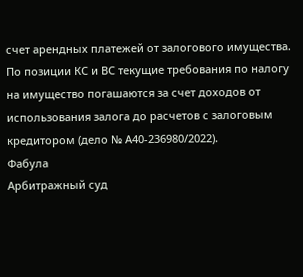счет арендных платежей от залогового имущества. По позиции КС и ВС текущие требования по налогу на имущество погашаются за счет доходов от использования залога до расчетов с залоговым кредитором (дело № А40-236980/2022).
Фабула
Арбитражный суд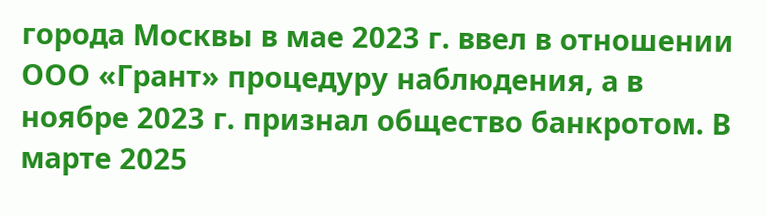города Москвы в мае 2023 г. ввел в отношении ООО «Грант» процедуру наблюдения, а в ноябре 2023 г. признал общество банкротом. В марте 2025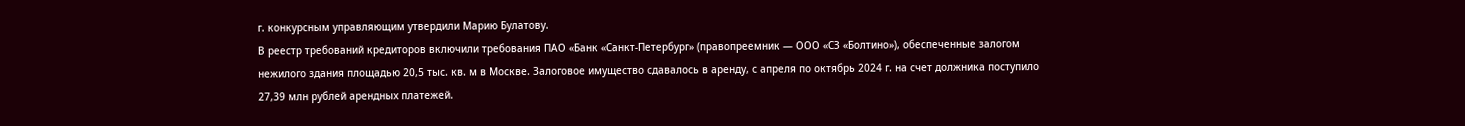г. конкурсным управляющим утвердили Марию Булатову.
В реестр требований кредиторов включили требования ПАО «Банк «Санкт-Петербург» (правопреемник — ООО «СЗ «Болтино»), обеспеченные залогом нежилого здания площадью 20,5 тыс. кв. м в Москве. Залоговое имущество сдавалось в аренду, с апреля по октябрь 2024 г. на счет должника поступило 27,39 млн рублей арендных платежей.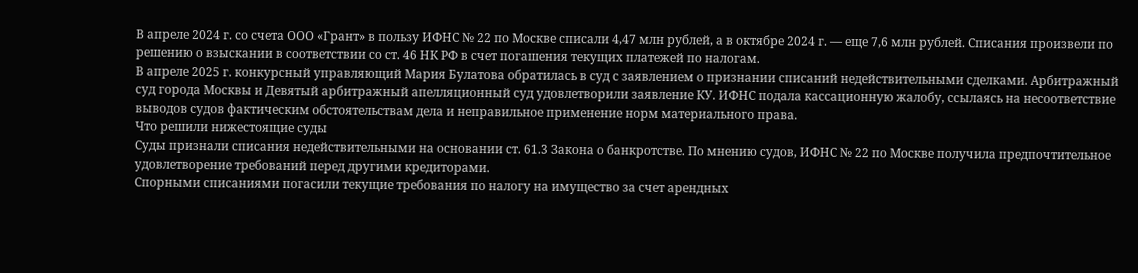В апреле 2024 г. со счета ООО «Грант» в пользу ИФНС № 22 по Москве списали 4,47 млн рублей, а в октябре 2024 г. — еще 7,6 млн рублей. Списания произвели по решению о взыскании в соответствии со ст. 46 НК РФ в счет погашения текущих платежей по налогам.
В апреле 2025 г. конкурсный управляющий Мария Булатова обратилась в суд с заявлением о признании списаний недействительными сделками. Арбитражный суд города Москвы и Девятый арбитражный апелляционный суд удовлетворили заявление КУ. ИФНС подала кассационную жалобу, ссылаясь на несоответствие выводов судов фактическим обстоятельствам дела и неправильное применение норм материального права.
Что решили нижестоящие суды
Суды признали списания недействительными на основании ст. 61.3 Закона о банкротстве. По мнению судов, ИФНС № 22 по Москве получила предпочтительное удовлетворение требований перед другими кредиторами.
Спорными списаниями погасили текущие требования по налогу на имущество за счет арендных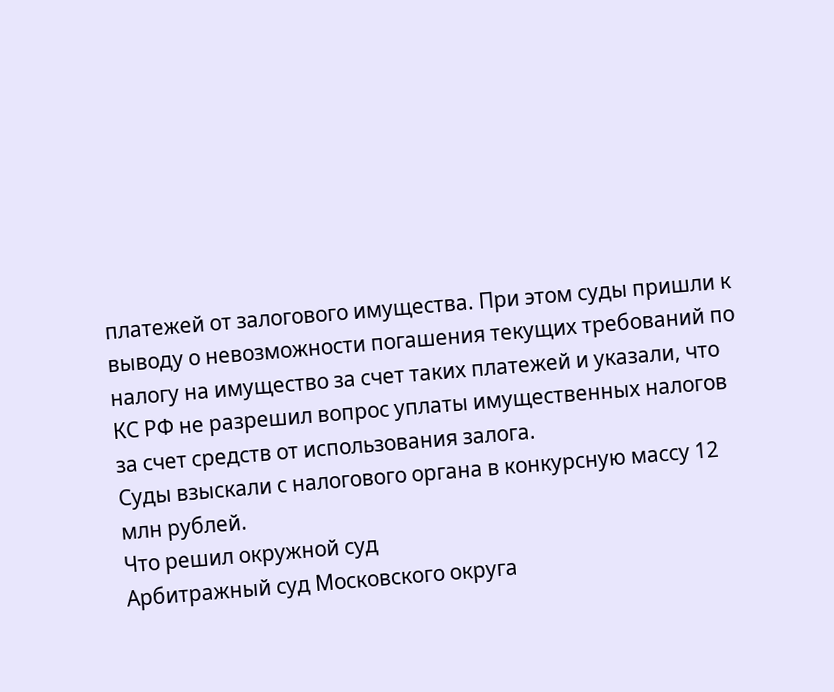платежей от залогового имущества. При этом суды пришли к выводу о невозможности погашения текущих требований по налогу на имущество за счет таких платежей и указали, что КС РФ не разрешил вопрос уплаты имущественных налогов за счет средств от использования залога.
Суды взыскали с налогового органа в конкурсную массу 12 млн рублей.
Что решил окружной суд
Арбитражный суд Московского округа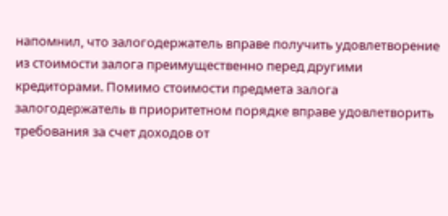напомнил, что залогодержатель вправе получить удовлетворение из стоимости залога преимущественно перед другими кредиторами. Помимо стоимости предмета залога залогодержатель в приоритетном порядке вправе удовлетворить требования за счет доходов от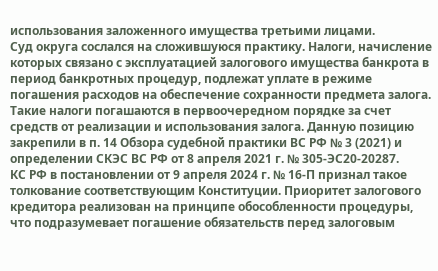использования заложенного имущества третьими лицами.
Суд округа сослался на сложившуюся практику. Налоги, начисление которых связано с эксплуатацией залогового имущества банкрота в период банкротных процедур, подлежат уплате в режиме погашения расходов на обеспечение сохранности предмета залога. Такие налоги погашаются в первоочередном порядке за счет средств от реализации и использования залога. Данную позицию закрепили в п. 14 Обзора судебной практики ВС РФ № 3 (2021) и определении СКЭС ВС РФ от 8 апреля 2021 г. № 305-ЭС20-20287.
КС РФ в постановлении от 9 апреля 2024 г. № 16-П признал такое толкование соответствующим Конституции. Приоритет залогового кредитора реализован на принципе обособленности процедуры, что подразумевает погашение обязательств перед залоговым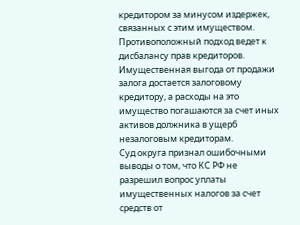кредитором за минусом издержек, связанных с этим имуществом.
Противоположный подход ведет к дисбалансу прав кредиторов. Имущественная выгода от продажи залога достается залоговому кредитору, а расходы на это имущество погашаются за счет иных активов должника в ущерб незалоговым кредиторам.
Суд округа признал ошибочными выводы о том, что КС РФ не разрешил вопрос уплаты имущественных налогов за счет средств от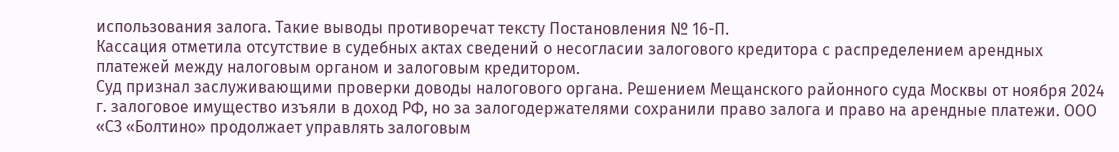использования залога. Такие выводы противоречат тексту Постановления № 16-П.
Кассация отметила отсутствие в судебных актах сведений о несогласии залогового кредитора с распределением арендных платежей между налоговым органом и залоговым кредитором.
Суд признал заслуживающими проверки доводы налогового органа. Решением Мещанского районного суда Москвы от ноября 2024 г. залоговое имущество изъяли в доход РФ, но за залогодержателями сохранили право залога и право на арендные платежи. ООО «СЗ «Болтино» продолжает управлять залоговым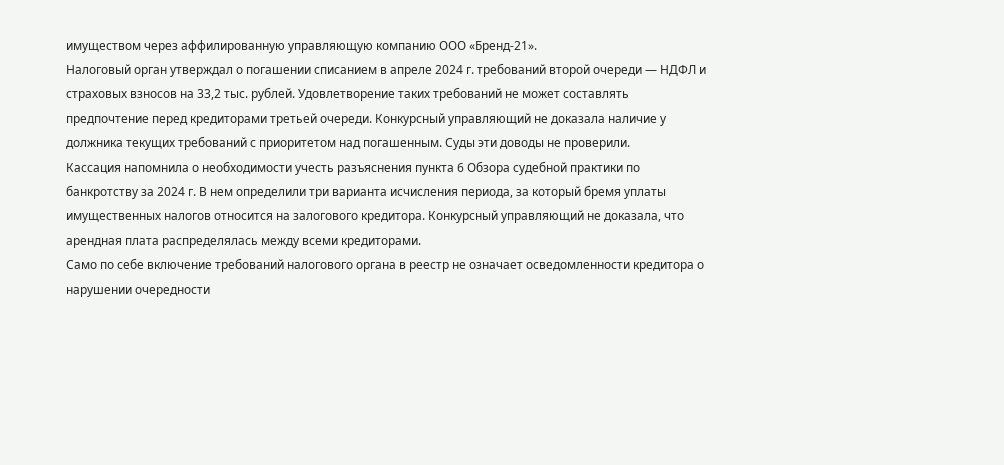имуществом через аффилированную управляющую компанию ООО «Бренд-21».
Налоговый орган утверждал о погашении списанием в апреле 2024 г. требований второй очереди — НДФЛ и страховых взносов на 33,2 тыс. рублей. Удовлетворение таких требований не может составлять предпочтение перед кредиторами третьей очереди. Конкурсный управляющий не доказала наличие у должника текущих требований с приоритетом над погашенным. Суды эти доводы не проверили.
Кассация напомнила о необходимости учесть разъяснения пункта 6 Обзора судебной практики по банкротству за 2024 г. В нем определили три варианта исчисления периода, за который бремя уплаты имущественных налогов относится на залогового кредитора. Конкурсный управляющий не доказала, что арендная плата распределялась между всеми кредиторами.
Само по себе включение требований налогового органа в реестр не означает осведомленности кредитора о нарушении очередности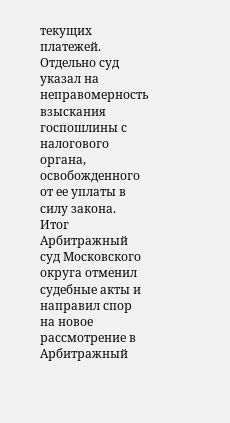текущих платежей.
Отдельно суд указал на неправомерность взыскания госпошлины с налогового органа, освобожденного от ее уплаты в силу закона.
Итог
Арбитражный суд Московского округа отменил судебные акты и направил спор на новое рассмотрение в Арбитражный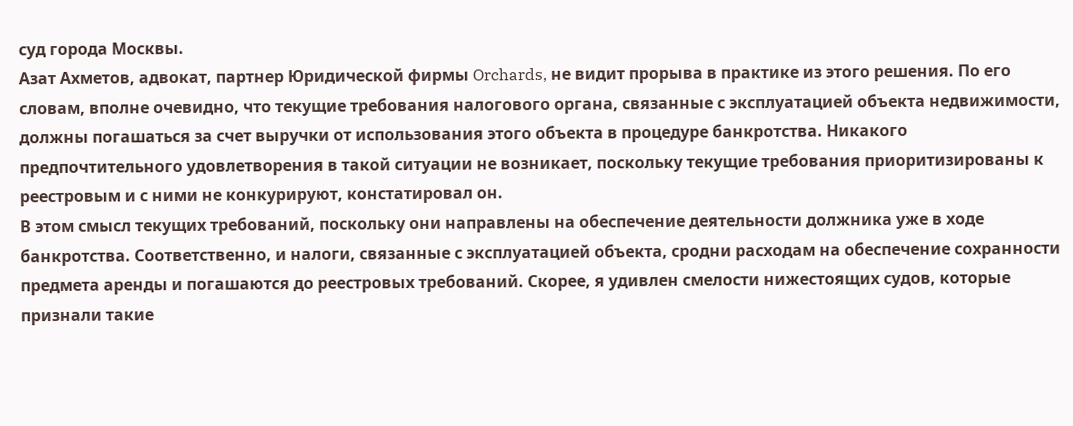суд города Москвы.
Азат Ахметов, адвокат, партнер Юридической фирмы Orchards, не видит прорыва в практике из этого решения. По его словам, вполне очевидно, что текущие требования налогового органа, связанные с эксплуатацией объекта недвижимости, должны погашаться за счет выручки от использования этого объекта в процедуре банкротства. Никакого предпочтительного удовлетворения в такой ситуации не возникает, поскольку текущие требования приоритизированы к реестровым и с ними не конкурируют, констатировал он.
В этом смысл текущих требований, поскольку они направлены на обеспечение деятельности должника уже в ходе банкротства. Соответственно, и налоги, связанные с эксплуатацией объекта, сродни расходам на обеспечение сохранности предмета аренды и погашаются до реестровых требований. Скорее, я удивлен смелости нижестоящих судов, которые признали такие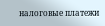налоговые платежи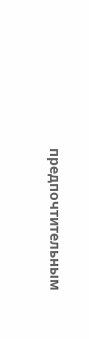предпочтительным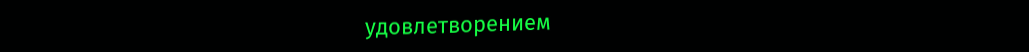удовлетворением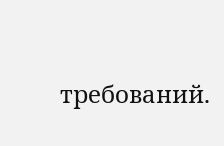требований.